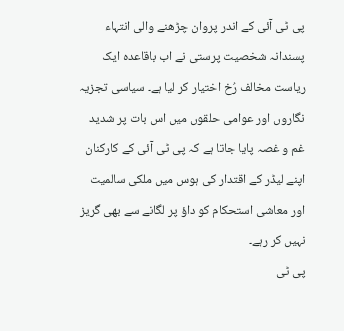پی ٹی آئی کے اندر پروان چڑھنے والی انتہاء پسندانہ شخصیت پرستی نے اب باقاعدہ ایک ریاست مخالف رُخ اختیار کر لیا ہے۔ سیاسی تجزیہ نگاروں اور عوامی حلقوں میں اس بات پر شدید غم و غصہ پایا جاتا ہے کہ پی ٹی آئی کے کارکنان اپنے لیڈر کے اقتدار کی ہوس میں ملکی سالمیت اور معاشی استحکام کو داؤ پر لگانے سے بھی گریز نہیں کر رہے۔
پی ٹی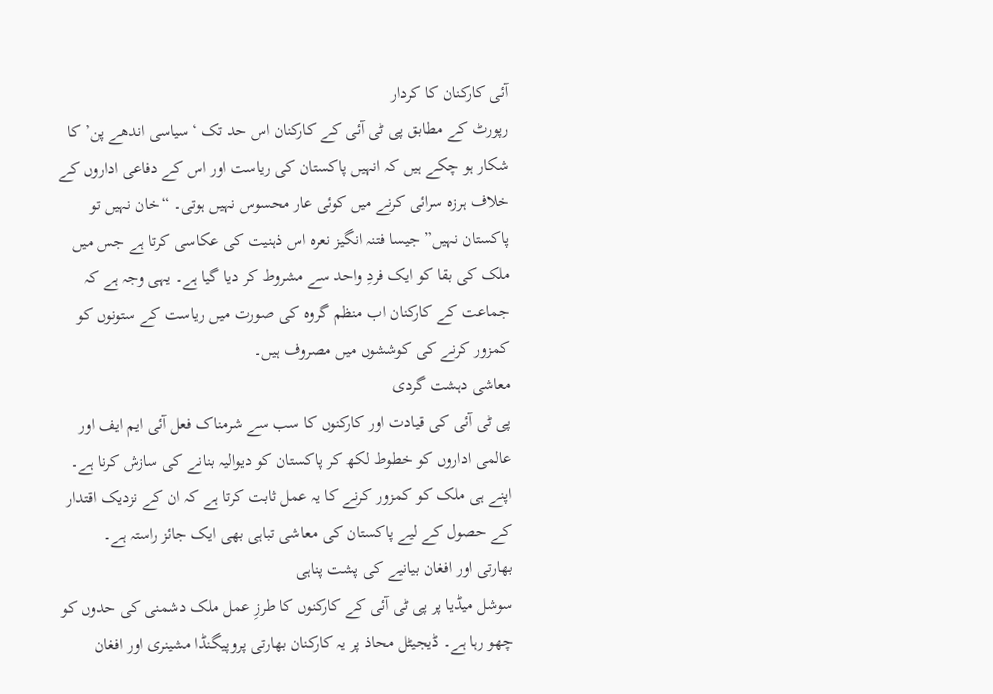آئی کارکنان کا کردار
رپورٹ کے مطابق پی ٹی آئی کے کارکنان اس حد تک ‘سیاسی اندھے پن’ کا شکار ہو چکے ہیں کہ انہیں پاکستان کی ریاست اور اس کے دفاعی اداروں کے خلاف ہرزہ سرائی کرنے میں کوئی عار محسوس نہیں ہوتی۔ “خان نہیں تو پاکستان نہیں” جیسا فتنہ انگیز نعرہ اس ذہنیت کی عکاسی کرتا ہے جس میں ملک کی بقا کو ایک فردِ واحد سے مشروط کر دیا گیا ہے۔ یہی وجہ ہے کہ جماعت کے کارکنان اب منظم گروہ کی صورت میں ریاست کے ستونوں کو کمزور کرنے کی کوششوں میں مصروف ہیں۔
معاشی دہشت گردی
پی ٹی آئی کی قیادت اور کارکنوں کا سب سے شرمناک فعل آئی ایم ایف اور عالمی اداروں کو خطوط لکھ کر پاکستان کو دیوالیہ بنانے کی سازش کرنا ہے۔ اپنے ہی ملک کو کمزور کرنے کا یہ عمل ثابت کرتا ہے کہ ان کے نزدیک اقتدار کے حصول کے لیے پاکستان کی معاشی تباہی بھی ایک جائز راستہ ہے۔
بھارتی اور افغان بیانیے کی پشت پناہی
سوشل میڈیا پر پی ٹی آئی کے کارکنوں کا طرزِ عمل ملک دشمنی کی حدوں کو چھو رہا ہے۔ ڈیجیٹل محاذ پر یہ کارکنان بھارتی پروپیگنڈا مشینری اور افغان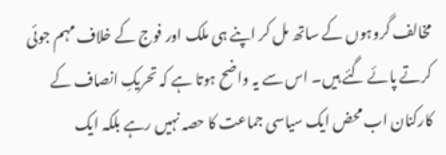مخالف گروہوں کے ساتھ مل کر اپنے ہی ملک اور فوج کے خلاف مہم جوئی کرتے پائے گئے ہیں۔ اس سے یہ واضح ہوتا ہے کہ تحریکِ انصاف کے کارکنان اب محض ایک سیاسی جماعت کا حصہ نہیں رہے بلکہ ایک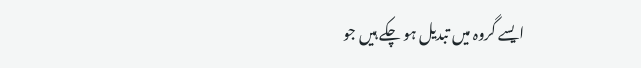ایسے گروہ میں تبدیل ہو چکے ہیں جو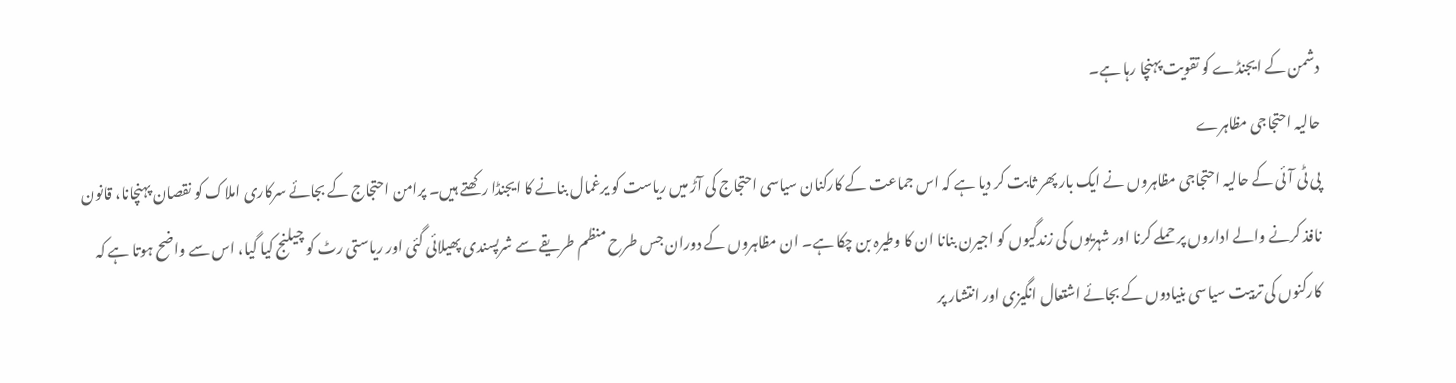دشمن کے ایجنڈے کو تقویت پہنچا رہا ہے۔
حالیہ احتجاجی مظاہرے
پی ٹی آئی کے حالیہ احتجاجی مظاہروں نے ایک بار پھر ثابت کر دیا ہے کہ اس جماعت کے کارکنان سیاسی احتجاج کی آڑ میں ریاست کو یرغمال بنانے کا ایجنڈا رکھتے ہیں۔ پرامن احتجاج کے بجائے سرکاری املاک کو نقصان پہنچانا، قانون نافذ کرنے والے اداروں پر حملے کرنا اور شہریوں کی زندگیوں کو اجیرن بنانا ان کا وطیرہ بن چکا ہے۔ ان مظاہروں کے دوران جس طرح منظم طریقے سے شرپسندی پھیلائی گئی اور ریاستی رٹ کو چیلنج کیا گیا، اس سے واضح ہوتا ہے کہ کارکنوں کی تربیت سیاسی بنیادوں کے بجائے اشتعال انگیزی اور انتشار پر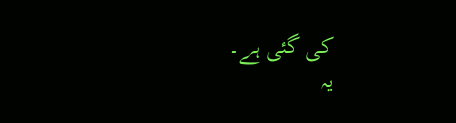کی گئی ہے۔
یہ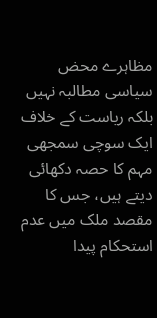مظاہرے محض سیاسی مطالبہ نہیں بلکہ ریاست کے خلاف ایک سوچی سمجھی مہم کا حصہ دکھائی دیتے ہیں، جس کا مقصد ملک میں عدم استحکام پیدا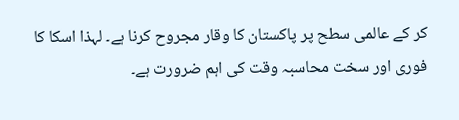کر کے عالمی سطح پر پاکستان کا وقار مجروح کرنا ہے۔ لہذا اسکا کا فوری اور سخت محاسبہ وقت کی اہم ضرورت ہے۔